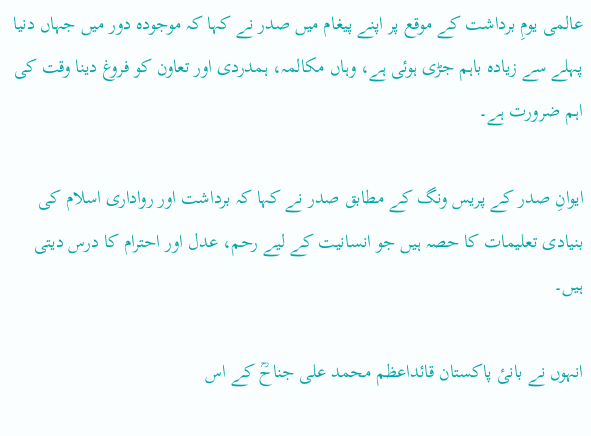عالمی یومِ برداشت کے موقع پر اپنے پیغام میں صدر نے کہا کہ موجودہ دور میں جہاں دنیا پہلے سے زیادہ باہم جڑی ہوئی ہے، وہاں مکالمہ، ہمدردی اور تعاون کو فروغ دینا وقت کی اہم ضرورت ہے۔

ایوانِ صدر کے پریس ونگ کے مطابق صدر نے کہا کہ برداشت اور رواداری اسلام کی بنیادی تعلیمات کا حصہ ہیں جو انسانیت کے لیے رحم، عدل اور احترام کا درس دیتی ہیں۔

انہوں نے بانیٔ پاکستان قائداعظم محمد علی جناحؒ کے اس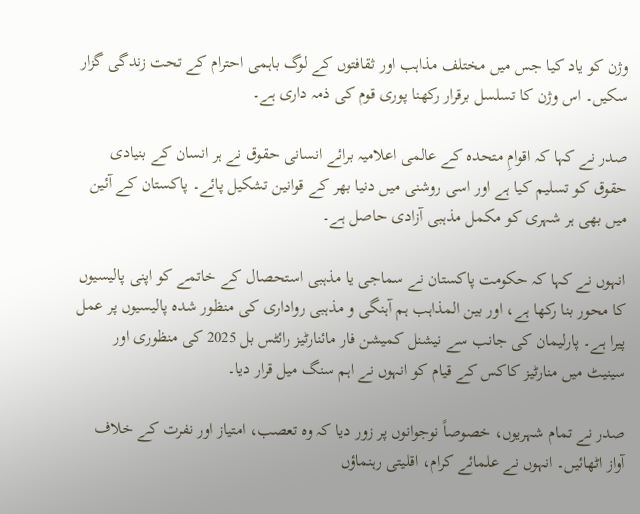وژن کو یاد کیا جس میں مختلف مذاہب اور ثقافتوں کے لوگ باہمی احترام کے تحت زندگی گزار سکیں۔ اس وژن کا تسلسل برقرار رکھنا پوری قوم کی ذمہ داری ہے۔

صدر نے کہا کہ اقوامِ متحدہ کے عالمی اعلامیہ برائے انسانی حقوق نے ہر انسان کے بنیادی حقوق کو تسلیم کیا ہے اور اسی روشنی میں دنیا بھر کے قوانین تشکیل پائے۔ پاکستان کے آئین میں بھی ہر شہری کو مکمل مذہبی آزادی حاصل ہے۔

انہوں نے کہا کہ حکومت پاکستان نے سماجی یا مذہبی استحصال کے خاتمے کو اپنی پالیسیوں کا محور بنا رکھا ہے، اور بین المذاہب ہم آہنگی و مذہبی رواداری کی منظور شدہ پالیسیوں پر عمل پیرا ہے۔ پارلیمان کی جانب سے نیشنل کمیشن فار مائنارٹیز رائٹس بل 2025 کی منظوری اور سینیٹ میں منارٹیز کاکس کے قیام کو انہوں نے اہم سنگ میل قرار دیا۔

صدر نے تمام شہریوں، خصوصاً نوجوانوں پر زور دیا کہ وہ تعصب، امتیاز اور نفرت کے خلاف آواز اٹھائیں۔ انہوں نے علمائے کرام، اقلیتی رہنماؤں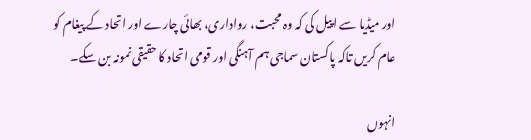اور میڈیا سے اپیل کی کہ وہ محبت، رواداری، بھائی چارے اور اتحاد کے پیغام کو عام کریں تاکہ پاکستان سماجی ہم آہنگی اور قومی اتحاد کا حقیقی نمونہ بن سکے۔

انہوں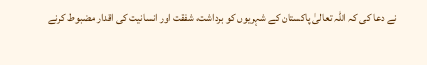نے دعا کی کہ اللہ تعالیٰ پاکستان کے شہریوں کو برداشت، شفقت اور انسانیت کی اقدار مضبوط کرنے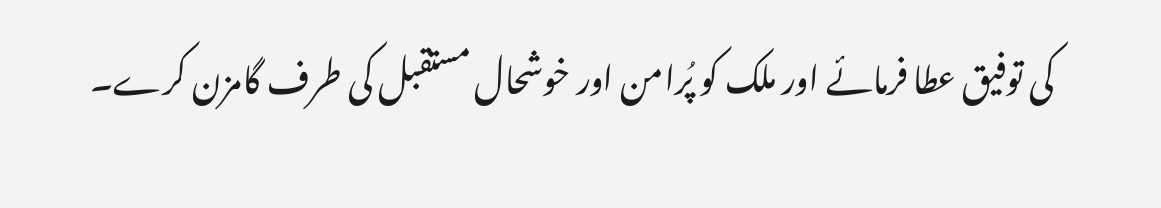کی توفیق عطا فرمائے اور ملک کو پُرامن اور خوشحال مستقبل کی طرف گامزن کرے۔